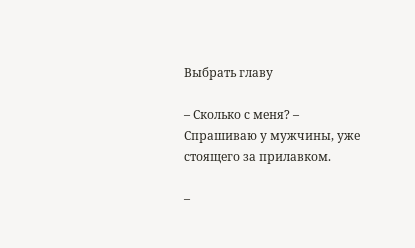Выбрать главу

– Сколько с меня? – Спрашиваю у мужчины, уже стоящего за прилавком.

–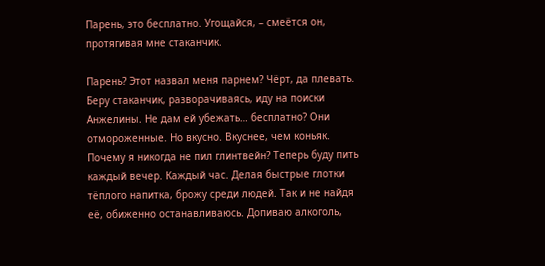Парень, это бесплатно. Угощайся, – смеётся он, протягивая мне стаканчик.

Парень? Этот назвал меня парнем? Чёрт, да плевать. Беру стаканчик, разворачиваясь, иду на поиски Анжелины. Не дам ей убежать… бесплатно? Они отмороженные. Но вкусно. Вкуснее, чем коньяк. Почему я никогда не пил глинтвейн? Теперь буду пить каждый вечер. Каждый час. Делая быстрые глотки тёплого напитка, брожу среди людей. Так и не найдя её, обиженно останавливаюсь. Допиваю алкоголь,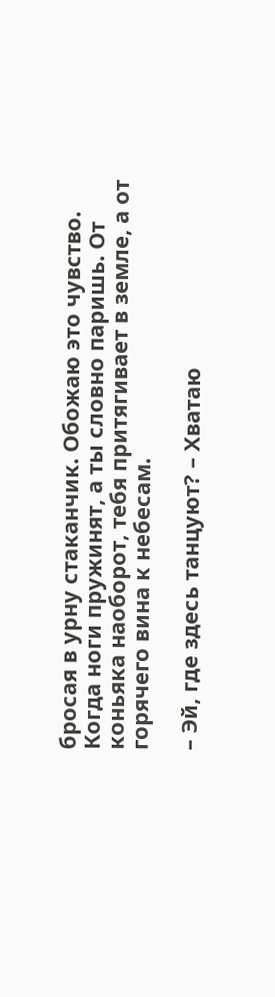бросая в урну стаканчик. Обожаю это чувство. Когда ноги пружинят, а ты словно паришь. От коньяка наоборот, тебя притягивает в земле, а от горячего вина к небесам.

– Эй, где здесь танцуют? – Хватаю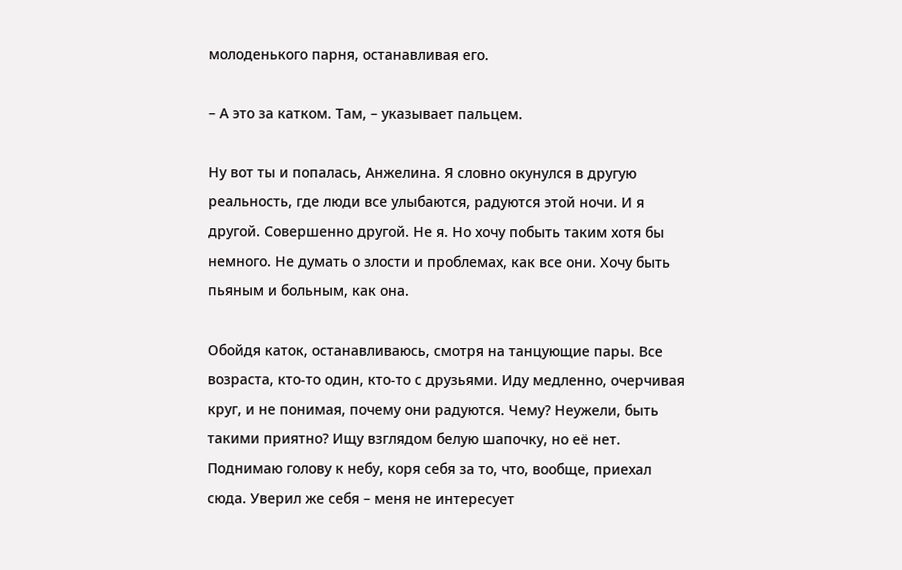молоденького парня, останавливая его.

– А это за катком. Там, – указывает пальцем.

Ну вот ты и попалась, Анжелина. Я словно окунулся в другую реальность, где люди все улыбаются, радуются этой ночи. И я другой. Совершенно другой. Не я. Но хочу побыть таким хотя бы немного. Не думать о злости и проблемах, как все они. Хочу быть пьяным и больным, как она.

Обойдя каток, останавливаюсь, смотря на танцующие пары. Все возраста, кто-то один, кто-то с друзьями. Иду медленно, очерчивая круг, и не понимая, почему они радуются. Чему? Неужели, быть такими приятно? Ищу взглядом белую шапочку, но её нет. Поднимаю голову к небу, коря себя за то, что, вообще, приехал сюда. Уверил же себя – меня не интересует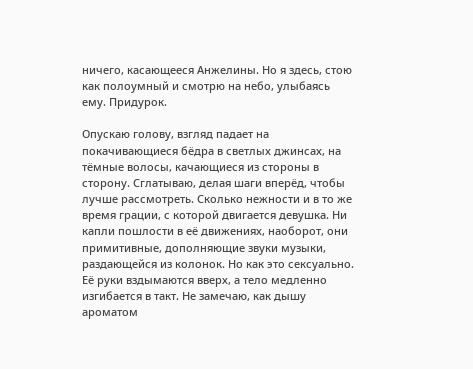ничего, касающееся Анжелины. Но я здесь, стою как полоумный и смотрю на небо, улыбаясь ему. Придурок.

Опускаю голову, взгляд падает на покачивающиеся бёдра в светлых джинсах, на тёмные волосы, качающиеся из стороны в сторону. Сглатываю, делая шаги вперёд, чтобы лучше рассмотреть. Сколько нежности и в то же время грации, с которой двигается девушка. Ни капли пошлости в её движениях, наоборот, они примитивные, дополняющие звуки музыки, раздающейся из колонок. Но как это сексуально. Её руки вздымаются вверх, а тело медленно изгибается в такт. Не замечаю, как дышу ароматом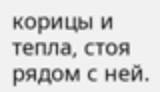корицы и тепла, стоя рядом с ней.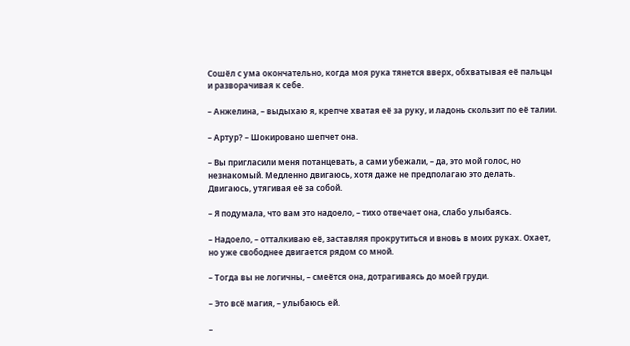Сошёл с ума окончательно, когда моя рука тянется вверх, обхватывая её пальцы и разворачивая к себе.

– Анжелина, – выдыхаю я, крепче хватая её за руку, и ладонь скользит по её талии.

– Артур? – Шокировано шепчет она.

– Вы пригласили меня потанцевать, а сами убежали, – да, это мой голос, но незнакомый. Медленно двигаюсь, хотя даже не предполагаю это делать. Двигаюсь, утягивая её за собой.

– Я подумала, что вам это надоело, – тихо отвечает она, слабо улыбаясь.

– Надоело, – отталкиваю её, заставляя прокрутиться и вновь в моих руках. Охает, но уже свободнее двигается рядом со мной.

– Тогда вы не логичны, – смеётся она, дотрагиваясь до моей груди.

– Это всё магия, – улыбаюсь ей.

–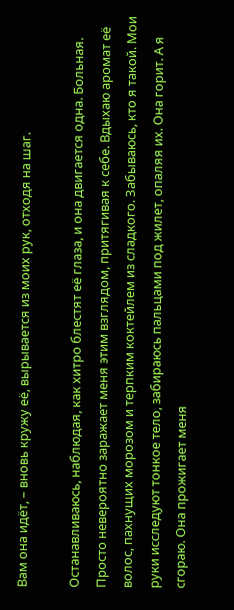Вам она идёт, – вновь кружу её, вырывается из моих рук, отходя на шаг.

Останавливаюсь, наблюдая, как хитро блестят её глаза, и она двигается одна. Больная. Просто невероятно заражает меня этим взглядом, притягивая к себе. Вдыхаю аромат её волос, пахнущих морозом и терпким коктейлем из сладкого. Забываюсь, кто я такой. Мои руки исследуют тонкое тело, забираюсь пальцами под жилет, опаляя их. Она горит. А я сгораю. Она прожигает меня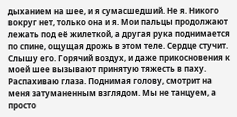дыханием на шее, и я сумасшедший. Не я. Никого вокруг нет, только она и я. Мои пальцы продолжают лежать под её жилеткой, а другая рука поднимается по спине, ощущая дрожь в этом теле. Сердце стучит. Слышу его. Горячий воздух, и даже прикосновения к моей шее вызывают принятую тяжесть в паху. Распахиваю глаза. Поднимая голову, смотрит на меня затуманенным взглядом. Мы не танцуем, а просто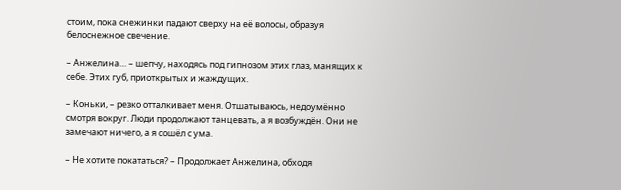стоим, пока снежинки падают сверху на её волосы, образуя белоснежное свечение.

– Анжелина… – шепчу, находясь под гипнозом этих глаз, манящих к себе. Этих губ, приоткрытых и жаждущих.

– Коньки, – резко отталкивает меня. Отшатываюсь, недоумённо смотря вокруг. Люди продолжают танцевать, а я возбуждён. Они не замечают ничего, а я сошёл с ума.

– Не хотите покататься? – Продолжает Анжелина, обходя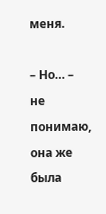меня.

– Но… – не понимаю, она же была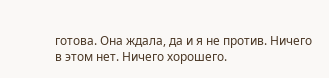готова. Она ждала, да и я не против. Ничего в этом нет. Ничего хорошего.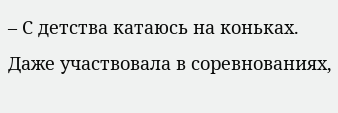– С детства катаюсь на коньках. Даже участвовала в соревнованиях,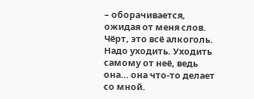– оборачивается, ожидая от меня слов. Чёрт, это всё алкоголь. Надо уходить. Уходить самому от неё, ведь она… она что-то делает со мной.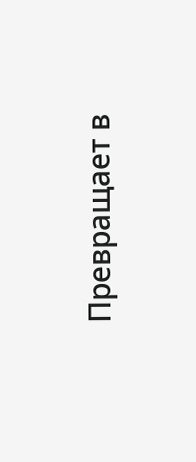Превращает в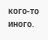кого-то иного.